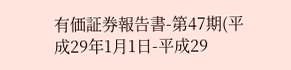有価証券報告書-第47期(平成29年1月1日-平成29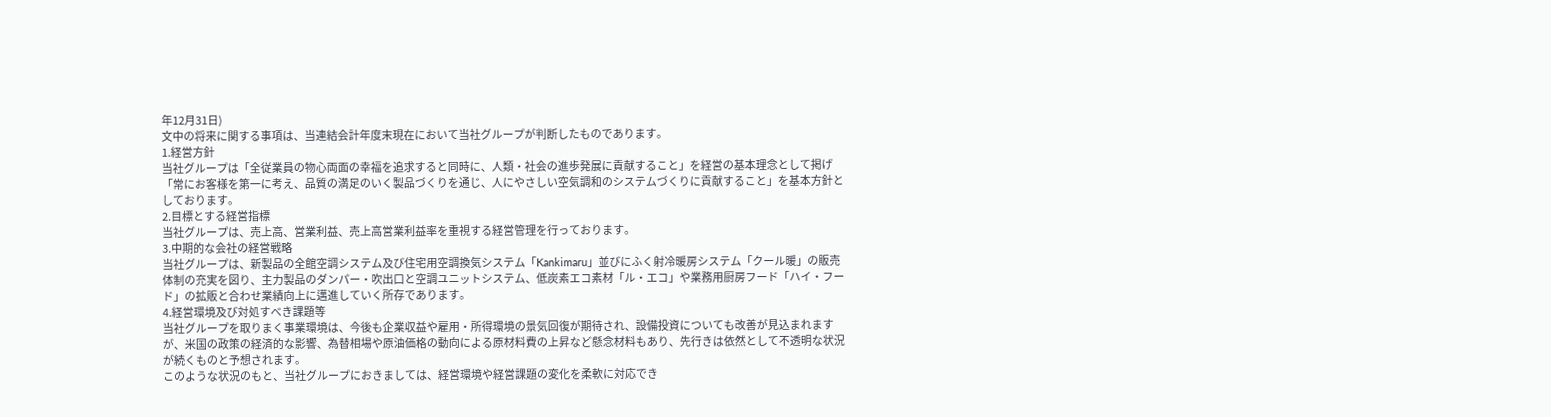年12月31日)
文中の将来に関する事項は、当連結会計年度末現在において当社グループが判断したものであります。
1.経営方針
当社グループは「全従業員の物心両面の幸福を追求すると同時に、人類・社会の進歩発展に貢献すること」を経営の基本理念として掲げ「常にお客様を第一に考え、品質の満足のいく製品づくりを通じ、人にやさしい空気調和のシステムづくりに貢献すること」を基本方針としております。
2.目標とする経営指標
当社グループは、売上高、営業利益、売上高営業利益率を重視する経営管理を行っております。
3.中期的な会社の経営戦略
当社グループは、新製品の全館空調システム及び住宅用空調換気システム「Kankimaru」並びにふく射冷暖房システム「クール暖」の販売体制の充実を図り、主力製品のダンパー・吹出口と空調ユニットシステム、低炭素エコ素材「ル・エコ」や業務用厨房フード「ハイ・フード」の拡販と合わせ業績向上に邁進していく所存であります。
4.経営環境及び対処すべき課題等
当社グループを取りまく事業環境は、今後も企業収益や雇用・所得環境の景気回復が期待され、設備投資についても改善が見込まれますが、米国の政策の経済的な影響、為替相場や原油価格の動向による原材料費の上昇など懸念材料もあり、先行きは依然として不透明な状況が続くものと予想されます。
このような状況のもと、当社グループにおきましては、経営環境や経営課題の変化を柔軟に対応でき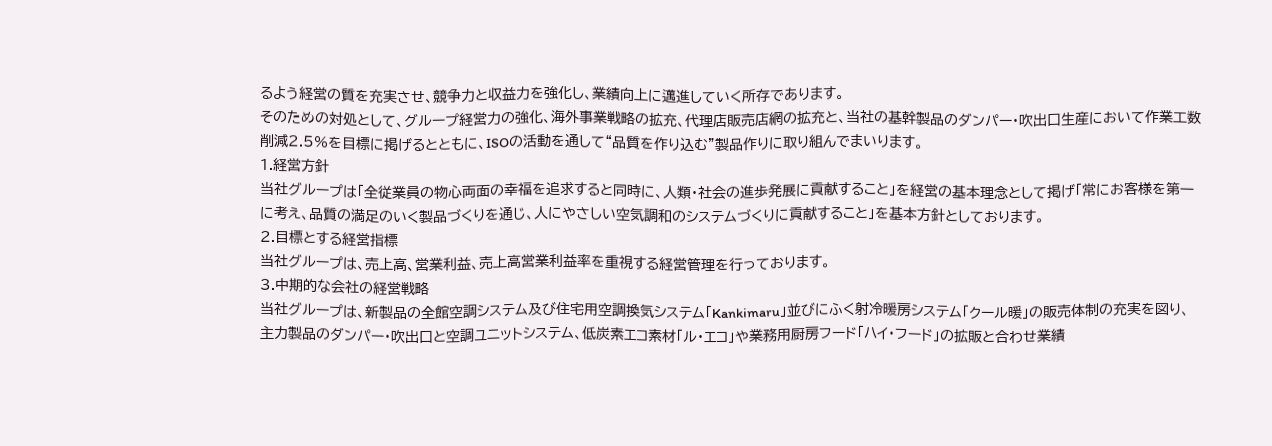るよう経営の質を充実させ、競争力と収益力を強化し、業績向上に邁進していく所存であります。
そのための対処として、グループ経営力の強化、海外事業戦略の拡充、代理店販売店網の拡充と、当社の基幹製品のダンパー・吹出口生産において作業工数削減2.5%を目標に掲げるとともに、ISOの活動を通して“品質を作り込む”製品作りに取り組んでまいります。
1.経営方針
当社グループは「全従業員の物心両面の幸福を追求すると同時に、人類・社会の進歩発展に貢献すること」を経営の基本理念として掲げ「常にお客様を第一に考え、品質の満足のいく製品づくりを通じ、人にやさしい空気調和のシステムづくりに貢献すること」を基本方針としております。
2.目標とする経営指標
当社グループは、売上高、営業利益、売上高営業利益率を重視する経営管理を行っております。
3.中期的な会社の経営戦略
当社グループは、新製品の全館空調システム及び住宅用空調換気システム「Kankimaru」並びにふく射冷暖房システム「クール暖」の販売体制の充実を図り、主力製品のダンパー・吹出口と空調ユニットシステム、低炭素エコ素材「ル・エコ」や業務用厨房フード「ハイ・フード」の拡販と合わせ業績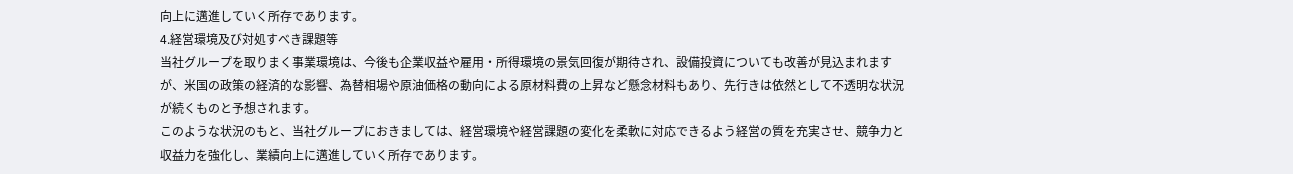向上に邁進していく所存であります。
4.経営環境及び対処すべき課題等
当社グループを取りまく事業環境は、今後も企業収益や雇用・所得環境の景気回復が期待され、設備投資についても改善が見込まれますが、米国の政策の経済的な影響、為替相場や原油価格の動向による原材料費の上昇など懸念材料もあり、先行きは依然として不透明な状況が続くものと予想されます。
このような状況のもと、当社グループにおきましては、経営環境や経営課題の変化を柔軟に対応できるよう経営の質を充実させ、競争力と収益力を強化し、業績向上に邁進していく所存であります。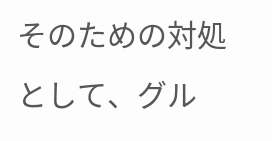そのための対処として、グル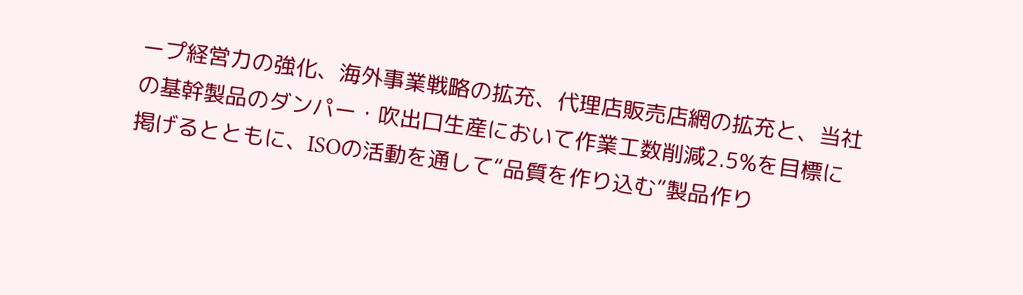ープ経営力の強化、海外事業戦略の拡充、代理店販売店網の拡充と、当社の基幹製品のダンパー・吹出口生産において作業工数削減2.5%を目標に掲げるとともに、ISOの活動を通して“品質を作り込む”製品作り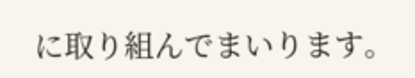に取り組んでまいります。